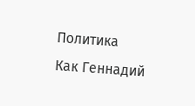Политика
Как Геннадий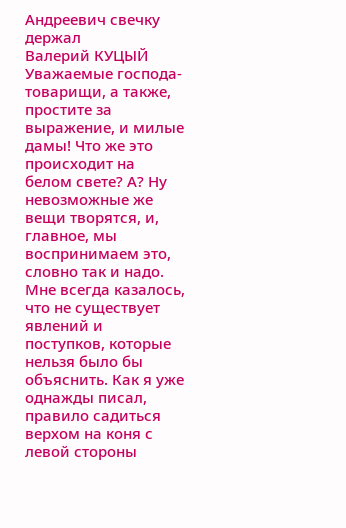Андреевич свечку держал
Валерий КУЦЫЙ
Уважаемые господа-товарищи, а также, простите за выражение, и милые дамы! Что же это происходит на белом свете? А? Ну невозможные же вещи творятся, и, главное, мы воспринимаем это, словно так и надо.
Мне всегда казалось, что не существует явлений и поступков, которые нельзя было бы объяснить. Как я уже однажды писал, правило садиться верхом на коня с левой стороны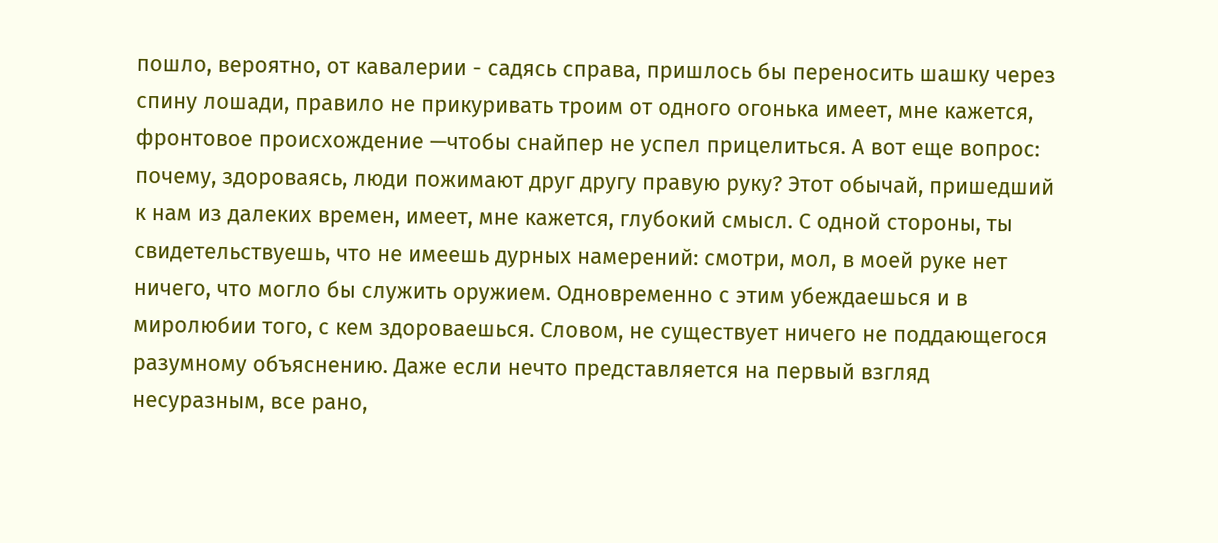пошло, вероятно, от кавалерии - садясь справа, пришлось бы переносить шашку через спину лошади, правило не прикуривать троим от одного огонька имеет, мне кажется, фронтовое происхождение —чтобы снайпер не успел прицелиться. А вот еще вопрос: почему, здороваясь, люди пожимают друг другу правую руку? Этот обычай, пришедший к нам из далеких времен, имеет, мне кажется, глубокий смысл. С одной стороны, ты свидетельствуешь, что не имеешь дурных намерений: смотри, мол, в моей руке нет ничего, что могло бы служить оружием. Одновременно с этим убеждаешься и в миролюбии того, с кем здороваешься. Словом, не существует ничего не поддающегося разумному объяснению. Даже если нечто представляется на первый взгляд несуразным, все рано,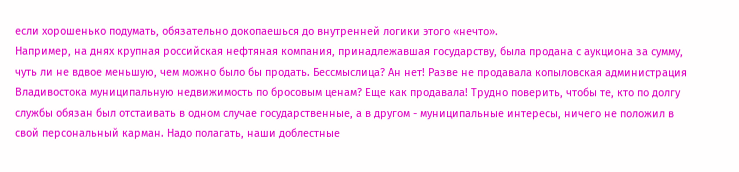если хорошенько подумать, обязательно докопаешься до внутренней логики этого «нечто».
Например, на днях крупная российская нефтяная компания, принадлежавшая государству, была продана с аукциона за сумму, чуть ли не вдвое меньшую, чем можно было бы продать. Бессмыслица? Ан нет! Разве не продавала копыловская администрация Владивостока муниципальную недвижимость по бросовым ценам? Еще как продавала! Трудно поверить, чтобы те, кто по долгу службы обязан был отстаивать в одном случае государственные, а в другом - муниципальные интересы, ничего не положил в свой персональный карман. Надо полагать, наши доблестные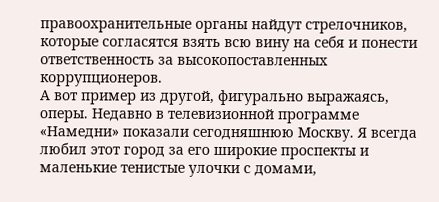правоохранительные органы найдут стрелочников, которые согласятся взять всю вину на себя и понести ответственность за высокопоставленных коррупционеров.
А вот пример из другой, фигурально выражаясь, оперы. Недавно в телевизионной программе «Намедни» показали сегодняшнюю Москву. Я всегда любил этот город за его широкие проспекты и маленькие тенистые улочки с домами,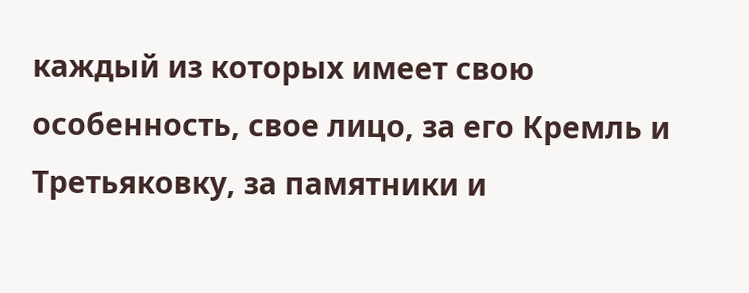каждый из которых имеет свою особенность, свое лицо, за его Кремль и Третьяковку, за памятники и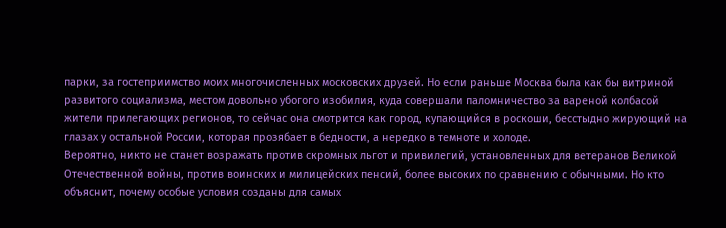парки, за гостеприимство моих многочисленных московских друзей. Но если раньше Москва была как бы витриной развитого социализма, местом довольно убогого изобилия, куда совершали паломничество за вареной колбасой жители прилегающих регионов, то сейчас она смотрится как город, купающийся в роскоши, бесстыдно жирующий на глазах у остальной России, которая прозябает в бедности, а нередко в темноте и холоде.
Вероятно, никто не станет возражать против скромных льгот и привилегий, установленных для ветеранов Великой Отечественной войны, против воинских и милицейских пенсий, более высоких по сравнению с обычными. Но кто объяснит, почему особые условия созданы для самых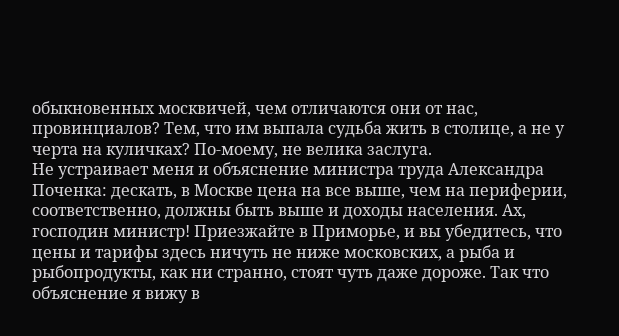обыкновенных москвичей, чем отличаются они от нас, провинциалов? Тем, что им выпала судьба жить в столице, а не у черта на куличках? По-моему, не велика заслуга.
Не устраивает меня и объяснение министра труда Александра Поченка: дескать, в Москве цена на все выше, чем на периферии, соответственно, должны быть выше и доходы населения. Ах, господин министр! Приезжайте в Приморье, и вы убедитесь, что цены и тарифы здесь ничуть не ниже московских, а рыба и рыбопродукты, как ни странно, стоят чуть даже дороже. Так что объяснение я вижу в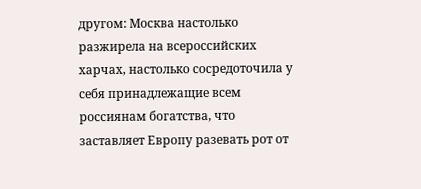другом: Москва настолько разжирела на всероссийских харчах, настолько сосредоточила у себя принадлежащие всем россиянам богатства, что заставляет Европу разевать рот от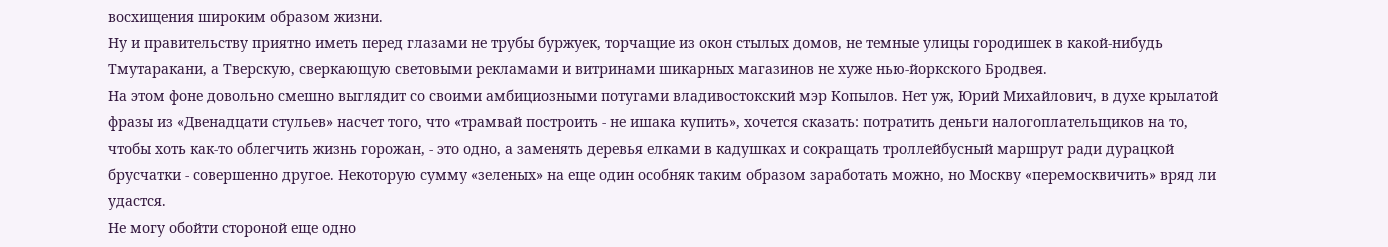восхищения широким образом жизни.
Ну и правительству приятно иметь перед глазами не трубы буржуек, торчащие из окон стылых домов, не темные улицы городишек в какой-нибудь Тмутаракани, а Тверскую, сверкающую световыми рекламами и витринами шикарных магазинов не хуже нью-йоркского Бродвея.
На этом фоне довольно смешно выглядит со своими амбициозными потугами владивостокский мэр Копылов. Нет уж, Юрий Михайлович, в духе крылатой фразы из «Двенадцати стульев» насчет того, что «трамвай построить - не ишака купить», хочется сказать: потратить деньги налогоплательщиков на то, чтобы хоть как-то облегчить жизнь горожан, - это одно, а заменять деревья елками в кадушках и сокращать троллейбусный маршрут ради дурацкой брусчатки - совершенно другое. Некоторую сумму «зеленых» на еще один особняк таким образом заработать можно, но Москву «перемосквичить» вряд ли удастся.
Не могу обойти стороной еще одно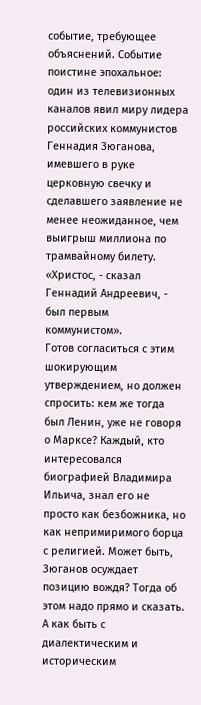событие, требующее объяснений. Событие поистине эпохальное: один из телевизионных каналов явил миру лидера российских коммунистов Геннадия Зюганова, имевшего в руке церковную свечку и сделавшего заявление не менее неожиданное, чем выигрыш миллиона по трамвайному билету. «Христос, - сказал Геннадий Андреевич, - был первым коммунистом».
Готов согласиться с этим шокирующим утверждением, но должен спросить: кем же тогда был Ленин, уже не говоря о Марксе? Каждый, кто интересовался биографией Владимира Ильича, знал его не просто как безбожника, но как непримиримого борца с религией. Может быть, Зюганов осуждает позицию вождя? Тогда об этом надо прямо и сказать.
А как быть с диалектическим и историческим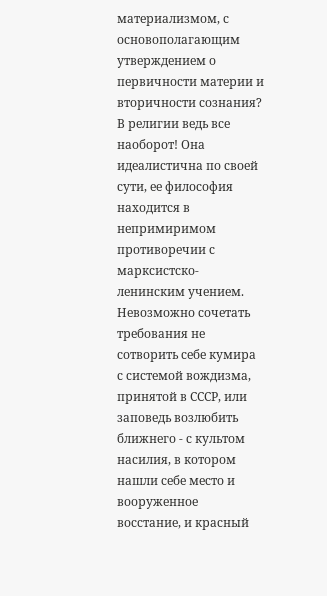материализмом, с основополагающим утверждением о первичности материи и вторичности сознания? В религии ведь все наоборот! Она идеалистична по своей сути, ее философия находится в непримиримом противоречии с марксистско-ленинским учением. Невозможно сочетать требования не сотворить себе кумира с системой вождизма, принятой в СССР, или заповедь возлюбить ближнего - с культом насилия, в котором нашли себе место и вооруженное восстание, и красный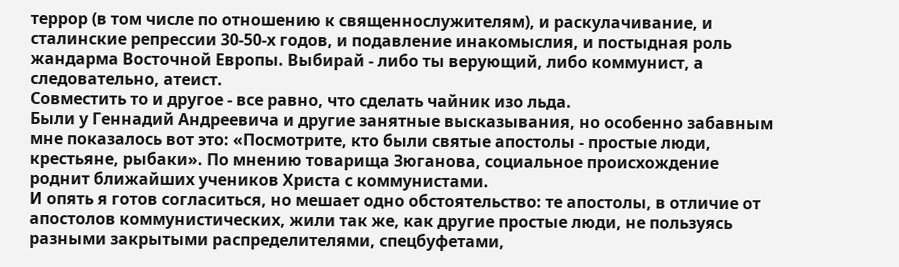террор (в том числе по отношению к священнослужителям), и раскулачивание, и сталинские репрессии 30-50-х годов, и подавление инакомыслия, и постыдная роль жандарма Восточной Европы. Выбирай - либо ты верующий, либо коммунист, а следовательно, атеист.
Совместить то и другое - все равно, что сделать чайник изо льда.
Были у Геннадий Андреевича и другие занятные высказывания, но особенно забавным мне показалось вот это: «Посмотрите, кто были святые апостолы - простые люди, крестьяне, рыбаки». По мнению товарища Зюганова, социальное происхождение роднит ближайших учеников Христа с коммунистами.
И опять я готов согласиться, но мешает одно обстоятельство: те апостолы, в отличие от апостолов коммунистических, жили так же, как другие простые люди, не пользуясь разными закрытыми распределителями, спецбуфетами,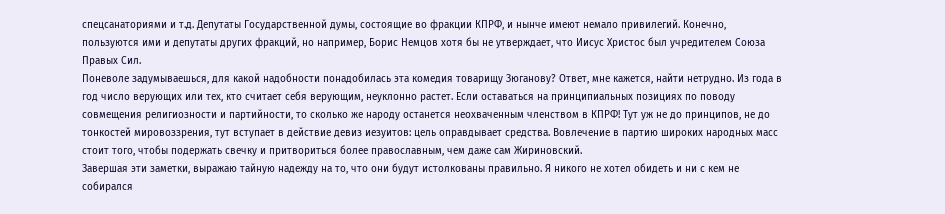спецсанаториями и т.д. Депутаты Государственной думы, состоящие во фракции КПРФ, и нынче имеют немало привилегий. Конечно, пользуются ими и депутаты других фракций, но например, Борис Немцов хотя бы не утверждает, что Иисус Христос был учредителем Союза Правых Сил.
Поневоле задумываешься, для какой надобности понадобилась эта комедия товарищу Зюганову? Ответ, мне кажется, найти нетрудно. Из года в год число верующих или тех, кто считает себя верующим, неуклонно растет. Если оставаться на принципиальных позициях по поводу совмещения религиозности и партийности, то сколько же народу останется неохваченным членством в КПРФ! Тут уж не до принципов, не до тонкостей мировоззрения, тут вступает в действие девиз иезуитов: цель оправдывает средства. Вовлечение в партию широких народных масс стоит того, чтобы подержать свечку и притвориться более православным, чем даже сам Жириновский.
Завершая эти заметки, выражаю тайную надежду на то, что они будут истолкованы правильно. Я никого не хотел обидеть и ни с кем не собирался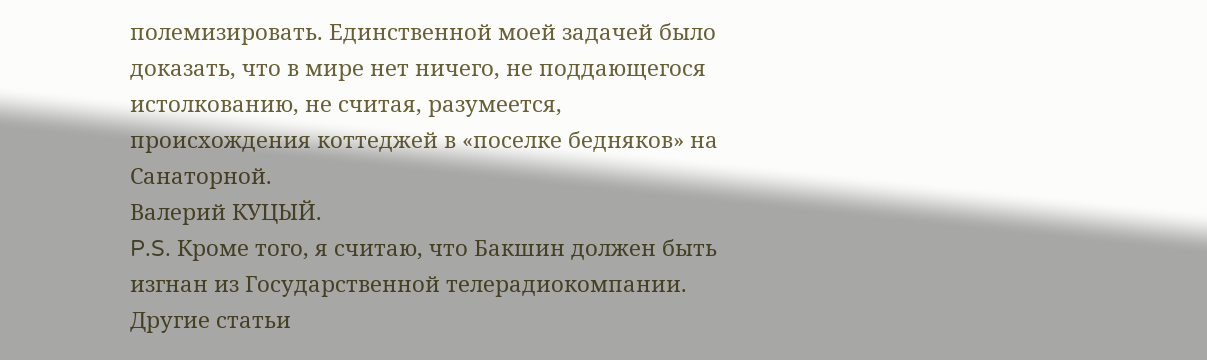полемизировать. Единственной моей задачей было доказать, что в мире нет ничего, не поддающегося истолкованию, не считая, разумеется, происхождения коттеджей в «поселке бедняков» на Санаторной.
Валерий КУЦЫЙ.
P.S. Кроме того, я считаю, что Бакшин должен быть изгнан из Государственной телерадиокомпании.
Другие статьи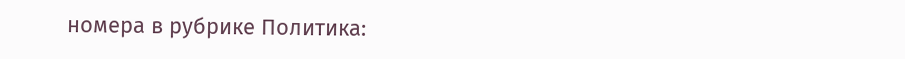номера в рубрике Политика: